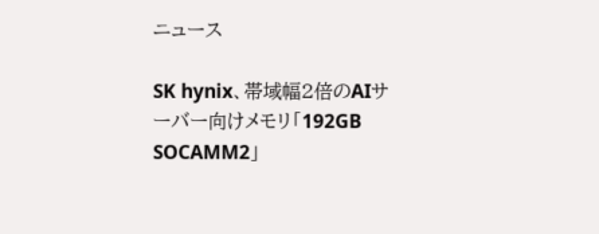ニュース

SK hynix、帯域幅2倍のAIサーバー向けメモリ「192GB SOCAMM2」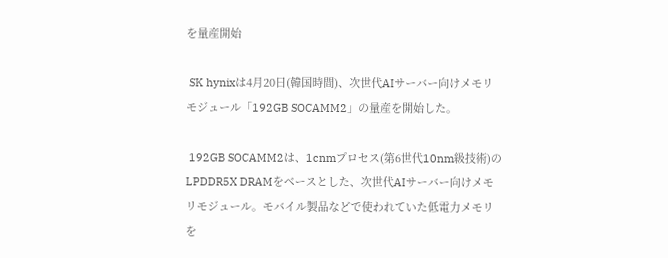を量産開始

 SK hynixは4月20日(韓国時間)、次世代AIサーバー向けメモリモジュール「192GB SOCAMM2」の量産を開始した。

 192GB SOCAMM2は、1cnmプロセス(第6世代10nm級技術)のLPDDR5X DRAMをベースとした、次世代AIサーバー向けメモリモジュール。モバイル製品などで使われていた低電力メモリを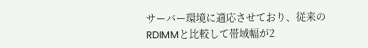サーバー環境に適応させており、従来のRDIMMと比較して帯域幅が2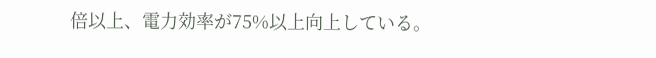倍以上、電力効率が75%以上向上している。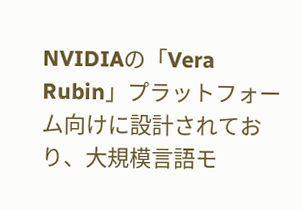NVIDIAの「Vera Rubin」プラットフォーム向けに設計されており、大規模言語モ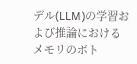デル(LLM)の学習および推論におけるメモリのボト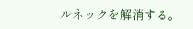ルネックを解消する。